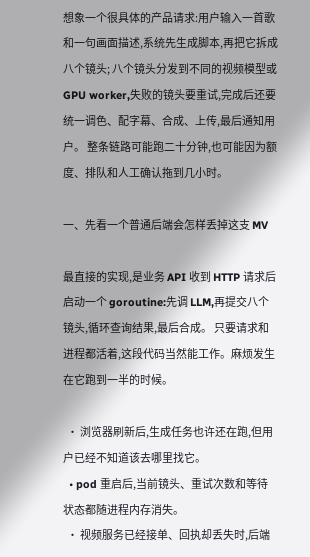想象一个很具体的产品请求:用户输入一首歌和一句画面描述,系统先生成脚本,再把它拆成八个镜头; 八个镜头分发到不同的视频模型或 GPU worker,失败的镜头要重试,完成后还要统一调色、配字幕、合成、上传,最后通知用户。 整条链路可能跑二十分钟,也可能因为额度、排队和人工确认拖到几小时。

一、先看一个普通后端会怎样丢掉这支 MV

最直接的实现,是业务 API 收到 HTTP 请求后启动一个 goroutine:先调 LLM,再提交八个镜头,循环查询结果,最后合成。 只要请求和进程都活着,这段代码当然能工作。麻烦发生在它跑到一半的时候。

  • 浏览器刷新后,生成任务也许还在跑,但用户已经不知道该去哪里找它。
  • pod 重启后,当前镜头、重试次数和等待状态都随进程内存消失。
  • 视频服务已经接单、回执却丢失时,后端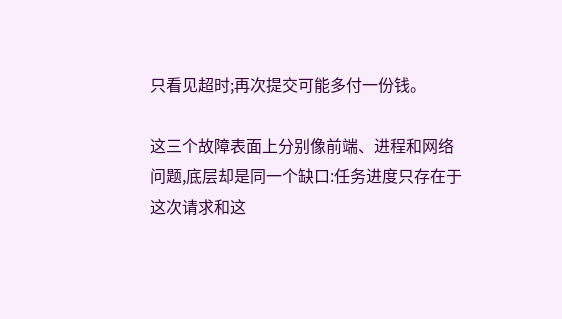只看见超时;再次提交可能多付一份钱。

这三个故障表面上分别像前端、进程和网络问题,底层却是同一个缺口:任务进度只存在于这次请求和这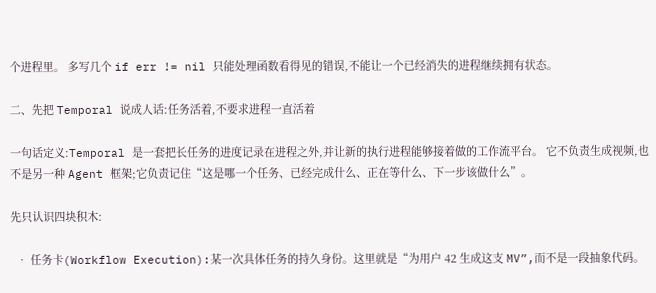个进程里。 多写几个 if err != nil 只能处理函数看得见的错误,不能让一个已经消失的进程继续拥有状态。

二、先把 Temporal 说成人话:任务活着,不要求进程一直活着

一句话定义:Temporal 是一套把长任务的进度记录在进程之外,并让新的执行进程能够接着做的工作流平台。 它不负责生成视频,也不是另一种 Agent 框架;它负责记住“这是哪一个任务、已经完成什么、正在等什么、下一步该做什么”。

先只认识四块积木:

  • 任务卡(Workflow Execution):某一次具体任务的持久身份。这里就是“为用户 42 生成这支 MV”,而不是一段抽象代码。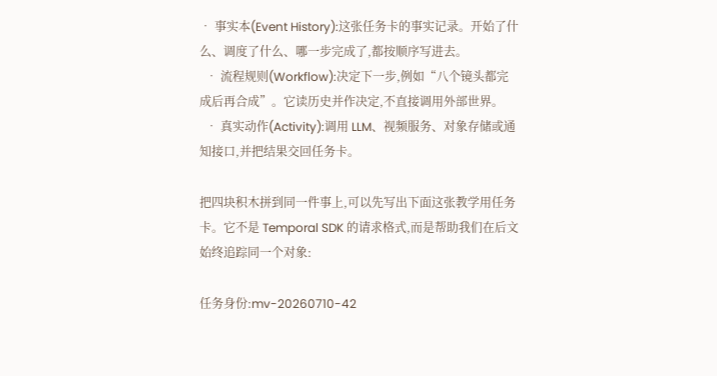• 事实本(Event History):这张任务卡的事实记录。开始了什么、调度了什么、哪一步完成了,都按顺序写进去。
  • 流程规则(Workflow):决定下一步,例如“八个镜头都完成后再合成”。它读历史并作决定,不直接调用外部世界。
  • 真实动作(Activity):调用 LLM、视频服务、对象存储或通知接口,并把结果交回任务卡。

把四块积木拼到同一件事上,可以先写出下面这张教学用任务卡。它不是 Temporal SDK 的请求格式,而是帮助我们在后文始终追踪同一个对象:

任务身份:mv-20260710-42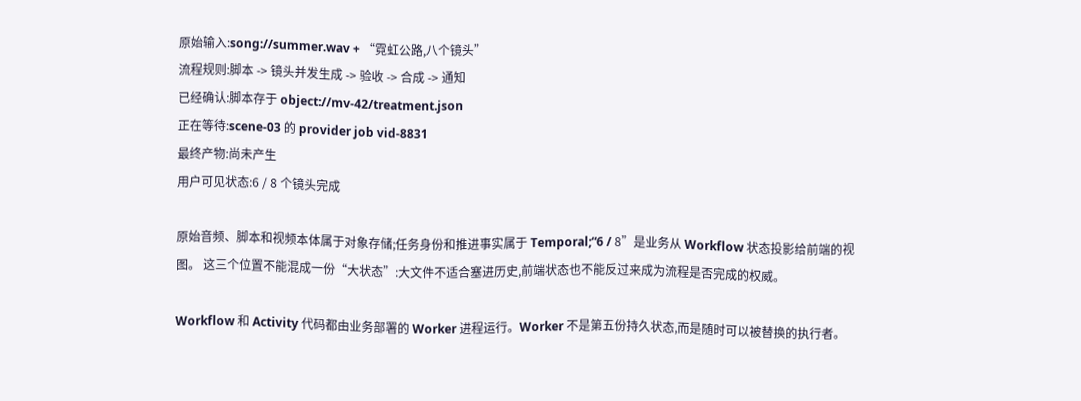原始输入:song://summer.wav + “霓虹公路,八个镜头”
流程规则:脚本 -> 镜头并发生成 -> 验收 -> 合成 -> 通知
已经确认:脚本存于 object://mv-42/treatment.json
正在等待:scene-03 的 provider job vid-8831
最终产物:尚未产生
用户可见状态:6 / 8 个镜头完成

原始音频、脚本和视频本体属于对象存储;任务身份和推进事实属于 Temporal;“6 / 8”是业务从 Workflow 状态投影给前端的视图。 这三个位置不能混成一份“大状态”:大文件不适合塞进历史,前端状态也不能反过来成为流程是否完成的权威。

Workflow 和 Activity 代码都由业务部署的 Worker 进程运行。Worker 不是第五份持久状态,而是随时可以被替换的执行者。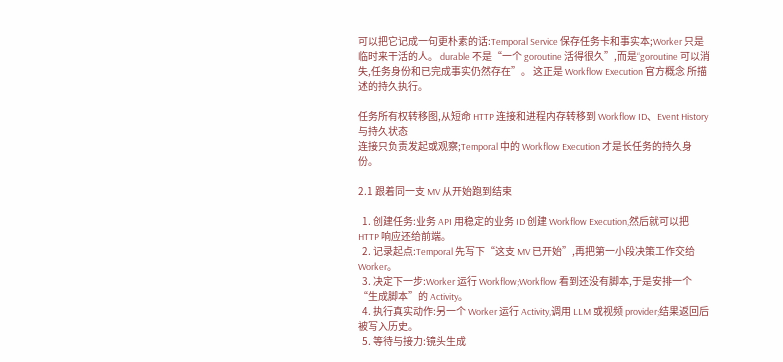可以把它记成一句更朴素的话:Temporal Service 保存任务卡和事实本;Worker 只是临时来干活的人。 durable 不是“一个 goroutine 活得很久”,而是“goroutine 可以消失,任务身份和已完成事实仍然存在”。 这正是 Workflow Execution 官方概念 所描述的持久执行。

任务所有权转移图,从短命 HTTP 连接和进程内存转移到 Workflow ID、Event History 与持久状态
连接只负责发起或观察;Temporal 中的 Workflow Execution 才是长任务的持久身份。

2.1 跟着同一支 MV 从开始跑到结束

  1. 创建任务:业务 API 用稳定的业务 ID 创建 Workflow Execution,然后就可以把 HTTP 响应还给前端。
  2. 记录起点:Temporal 先写下“这支 MV 已开始”,再把第一小段决策工作交给 Worker。
  3. 决定下一步:Worker 运行 Workflow;Workflow 看到还没有脚本,于是安排一个“生成脚本”的 Activity。
  4. 执行真实动作:另一个 Worker 运行 Activity,调用 LLM 或视频 provider;结果返回后被写入历史。
  5. 等待与接力:镜头生成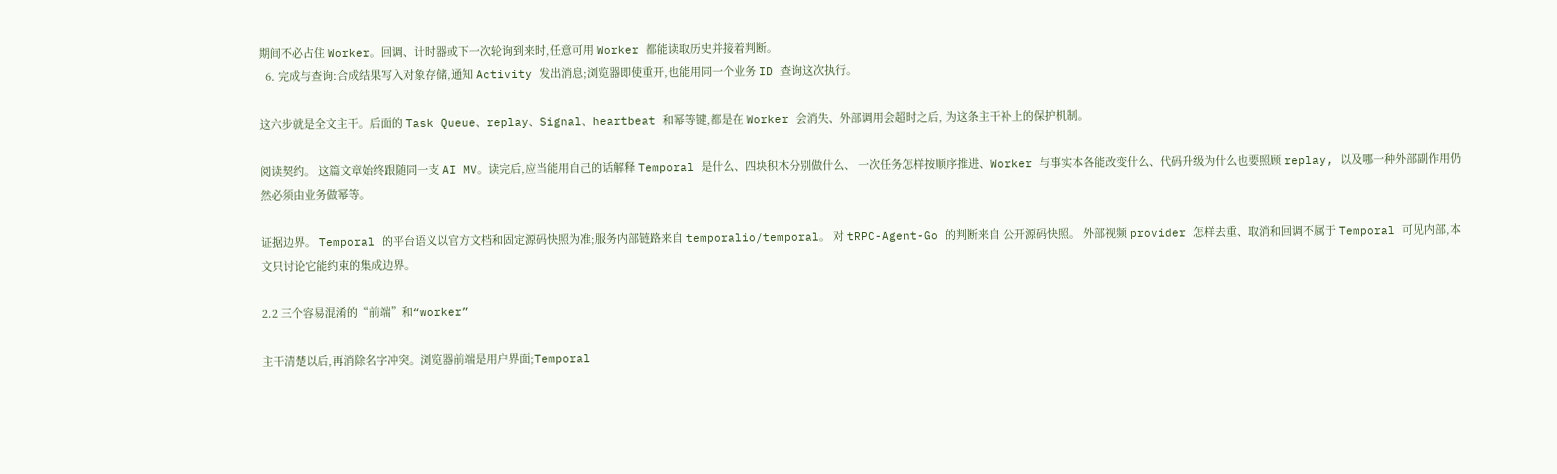期间不必占住 Worker。回调、计时器或下一次轮询到来时,任意可用 Worker 都能读取历史并接着判断。
  6. 完成与查询:合成结果写入对象存储,通知 Activity 发出消息;浏览器即使重开,也能用同一个业务 ID 查询这次执行。

这六步就是全文主干。后面的 Task Queue、replay、Signal、heartbeat 和幂等键,都是在 Worker 会消失、外部调用会超时之后, 为这条主干补上的保护机制。

阅读契约。 这篇文章始终跟随同一支 AI MV。读完后,应当能用自己的话解释 Temporal 是什么、四块积木分别做什么、 一次任务怎样按顺序推进、Worker 与事实本各能改变什么、代码升级为什么也要照顾 replay, 以及哪一种外部副作用仍然必须由业务做幂等。

证据边界。 Temporal 的平台语义以官方文档和固定源码快照为准;服务内部链路来自 temporalio/temporal。 对 tRPC-Agent-Go 的判断来自 公开源码快照。 外部视频 provider 怎样去重、取消和回调不属于 Temporal 可见内部,本文只讨论它能约束的集成边界。

2.2 三个容易混淆的“前端”和“worker”

主干清楚以后,再消除名字冲突。浏览器前端是用户界面;Temporal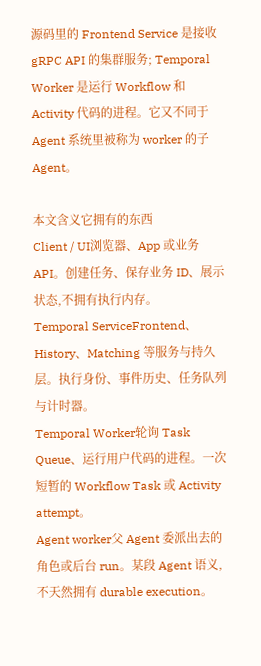源码里的 Frontend Service 是接收 gRPC API 的集群服务; Temporal Worker 是运行 Workflow 和 Activity 代码的进程。它又不同于 Agent 系统里被称为 worker 的子 Agent。

本文含义它拥有的东西
Client / UI浏览器、App 或业务 API。创建任务、保存业务 ID、展示状态,不拥有执行内存。
Temporal ServiceFrontend、History、Matching 等服务与持久层。执行身份、事件历史、任务队列与计时器。
Temporal Worker轮询 Task Queue、运行用户代码的进程。一次短暂的 Workflow Task 或 Activity attempt。
Agent worker父 Agent 委派出去的角色或后台 run。某段 Agent 语义,不天然拥有 durable execution。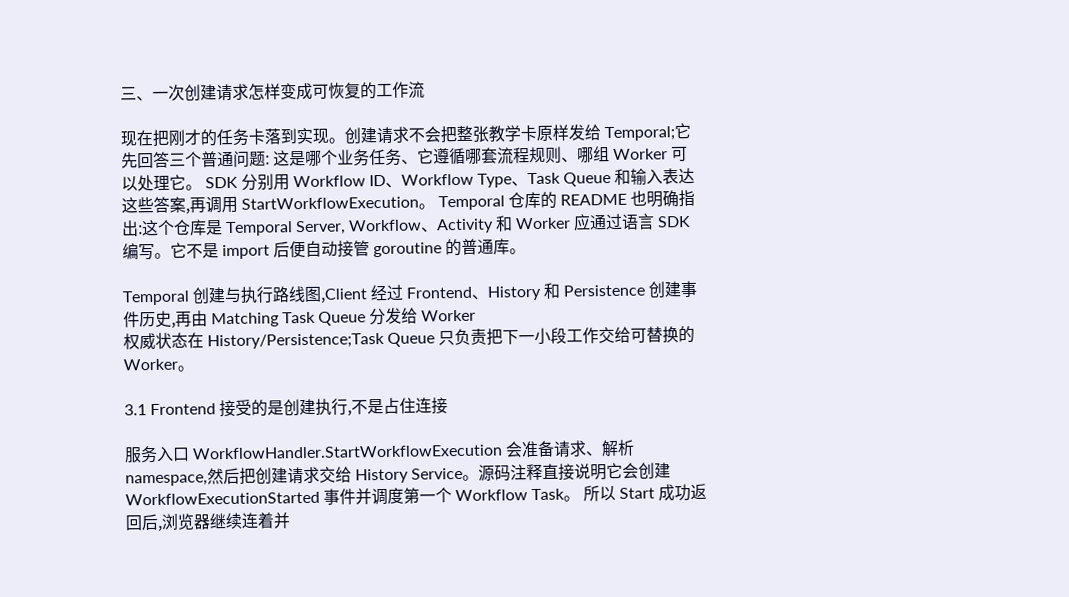三、一次创建请求怎样变成可恢复的工作流

现在把刚才的任务卡落到实现。创建请求不会把整张教学卡原样发给 Temporal;它先回答三个普通问题: 这是哪个业务任务、它遵循哪套流程规则、哪组 Worker 可以处理它。 SDK 分别用 Workflow ID、Workflow Type、Task Queue 和输入表达这些答案,再调用 StartWorkflowExecution。 Temporal 仓库的 README 也明确指出:这个仓库是 Temporal Server, Workflow、Activity 和 Worker 应通过语言 SDK 编写。它不是 import 后便自动接管 goroutine 的普通库。

Temporal 创建与执行路线图,Client 经过 Frontend、History 和 Persistence 创建事件历史,再由 Matching Task Queue 分发给 Worker
权威状态在 History/Persistence;Task Queue 只负责把下一小段工作交给可替换的 Worker。

3.1 Frontend 接受的是创建执行,不是占住连接

服务入口 WorkflowHandler.StartWorkflowExecution 会准备请求、解析 namespace,然后把创建请求交给 History Service。源码注释直接说明它会创建 WorkflowExecutionStarted 事件并调度第一个 Workflow Task。 所以 Start 成功返回后,浏览器继续连着并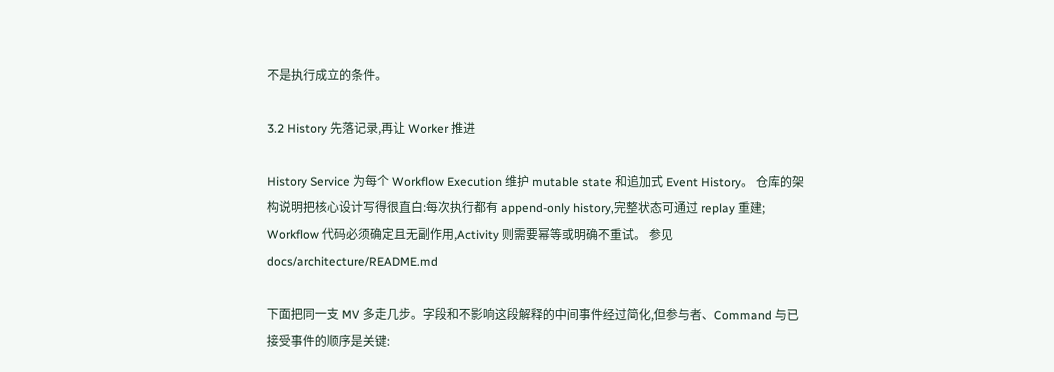不是执行成立的条件。

3.2 History 先落记录,再让 Worker 推进

History Service 为每个 Workflow Execution 维护 mutable state 和追加式 Event History。 仓库的架构说明把核心设计写得很直白:每次执行都有 append-only history,完整状态可通过 replay 重建; Workflow 代码必须确定且无副作用,Activity 则需要幂等或明确不重试。 参见 docs/architecture/README.md

下面把同一支 MV 多走几步。字段和不影响这段解释的中间事件经过简化,但参与者、Command 与已接受事件的顺序是关键: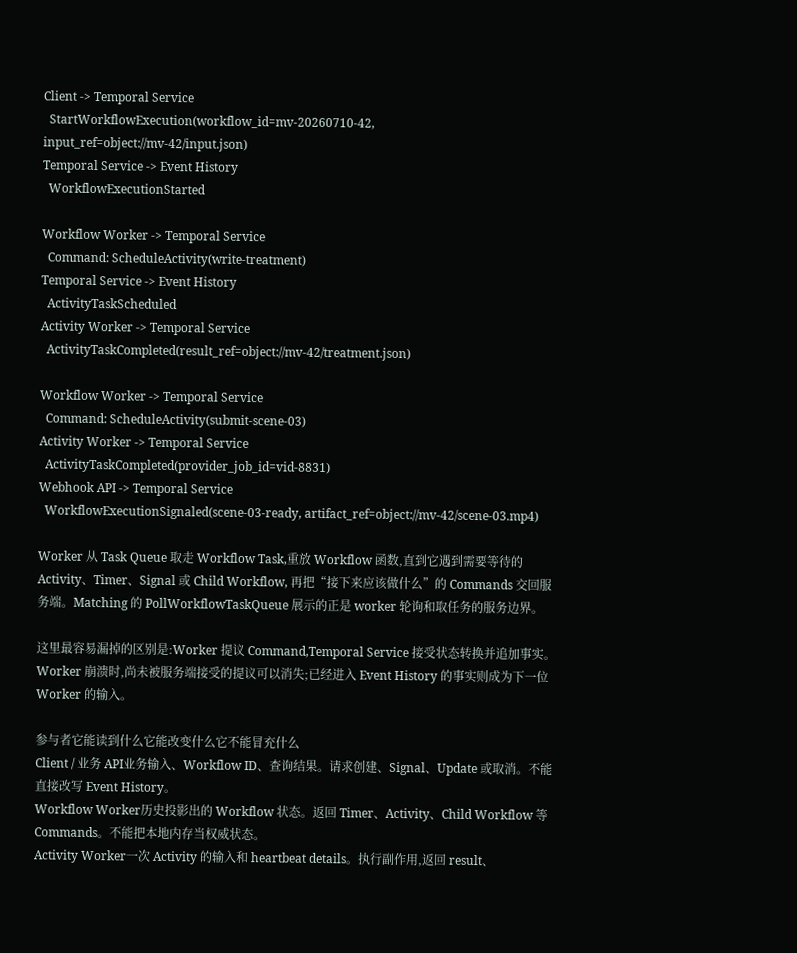Client -> Temporal Service
  StartWorkflowExecution(workflow_id=mv-20260710-42, input_ref=object://mv-42/input.json)
Temporal Service -> Event History
  WorkflowExecutionStarted

Workflow Worker -> Temporal Service
  Command: ScheduleActivity(write-treatment)
Temporal Service -> Event History
  ActivityTaskScheduled
Activity Worker -> Temporal Service
  ActivityTaskCompleted(result_ref=object://mv-42/treatment.json)

Workflow Worker -> Temporal Service
  Command: ScheduleActivity(submit-scene-03)
Activity Worker -> Temporal Service
  ActivityTaskCompleted(provider_job_id=vid-8831)
Webhook API -> Temporal Service
  WorkflowExecutionSignaled(scene-03-ready, artifact_ref=object://mv-42/scene-03.mp4)

Worker 从 Task Queue 取走 Workflow Task,重放 Workflow 函数,直到它遇到需要等待的 Activity、Timer、Signal 或 Child Workflow, 再把“接下来应该做什么”的 Commands 交回服务端。Matching 的 PollWorkflowTaskQueue 展示的正是 worker 轮询和取任务的服务边界。

这里最容易漏掉的区别是:Worker 提议 Command,Temporal Service 接受状态转换并追加事实。 Worker 崩溃时,尚未被服务端接受的提议可以消失;已经进入 Event History 的事实则成为下一位 Worker 的输入。

参与者它能读到什么它能改变什么它不能冒充什么
Client / 业务 API业务输入、Workflow ID、查询结果。请求创建、Signal、Update 或取消。不能直接改写 Event History。
Workflow Worker历史投影出的 Workflow 状态。返回 Timer、Activity、Child Workflow 等 Commands。不能把本地内存当权威状态。
Activity Worker一次 Activity 的输入和 heartbeat details。执行副作用,返回 result、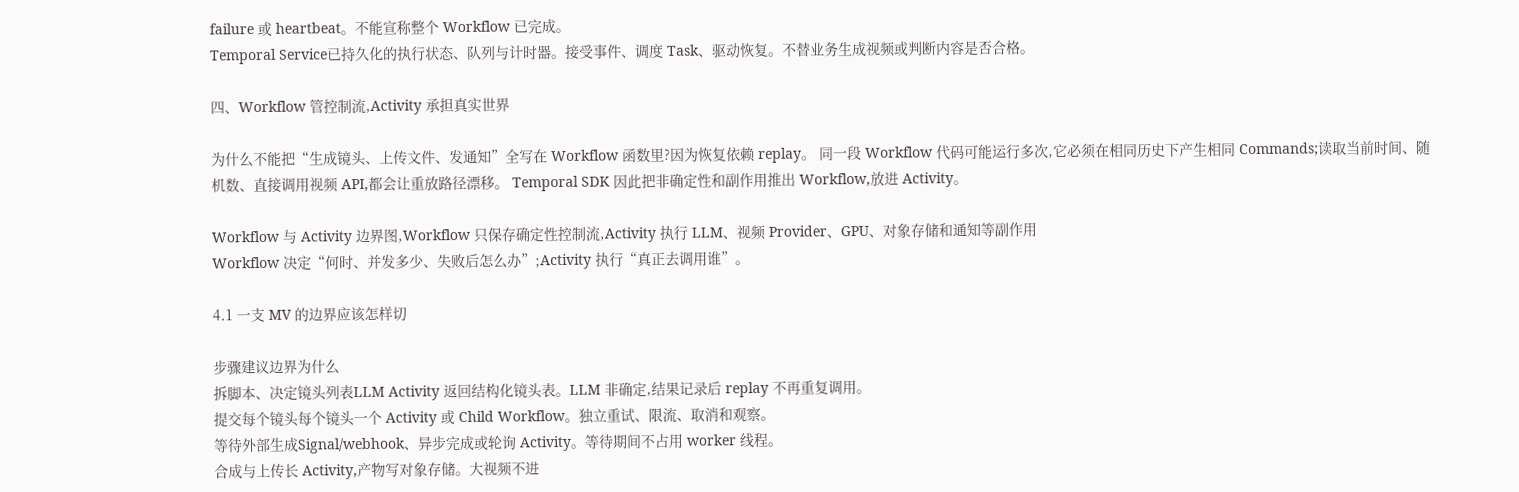failure 或 heartbeat。不能宣称整个 Workflow 已完成。
Temporal Service已持久化的执行状态、队列与计时器。接受事件、调度 Task、驱动恢复。不替业务生成视频或判断内容是否合格。

四、Workflow 管控制流,Activity 承担真实世界

为什么不能把“生成镜头、上传文件、发通知”全写在 Workflow 函数里?因为恢复依赖 replay。 同一段 Workflow 代码可能运行多次,它必须在相同历史下产生相同 Commands;读取当前时间、随机数、直接调用视频 API,都会让重放路径漂移。 Temporal SDK 因此把非确定性和副作用推出 Workflow,放进 Activity。

Workflow 与 Activity 边界图,Workflow 只保存确定性控制流,Activity 执行 LLM、视频 Provider、GPU、对象存储和通知等副作用
Workflow 决定“何时、并发多少、失败后怎么办”;Activity 执行“真正去调用谁”。

4.1 一支 MV 的边界应该怎样切

步骤建议边界为什么
拆脚本、决定镜头列表LLM Activity 返回结构化镜头表。LLM 非确定,结果记录后 replay 不再重复调用。
提交每个镜头每个镜头一个 Activity 或 Child Workflow。独立重试、限流、取消和观察。
等待外部生成Signal/webhook、异步完成或轮询 Activity。等待期间不占用 worker 线程。
合成与上传长 Activity,产物写对象存储。大视频不进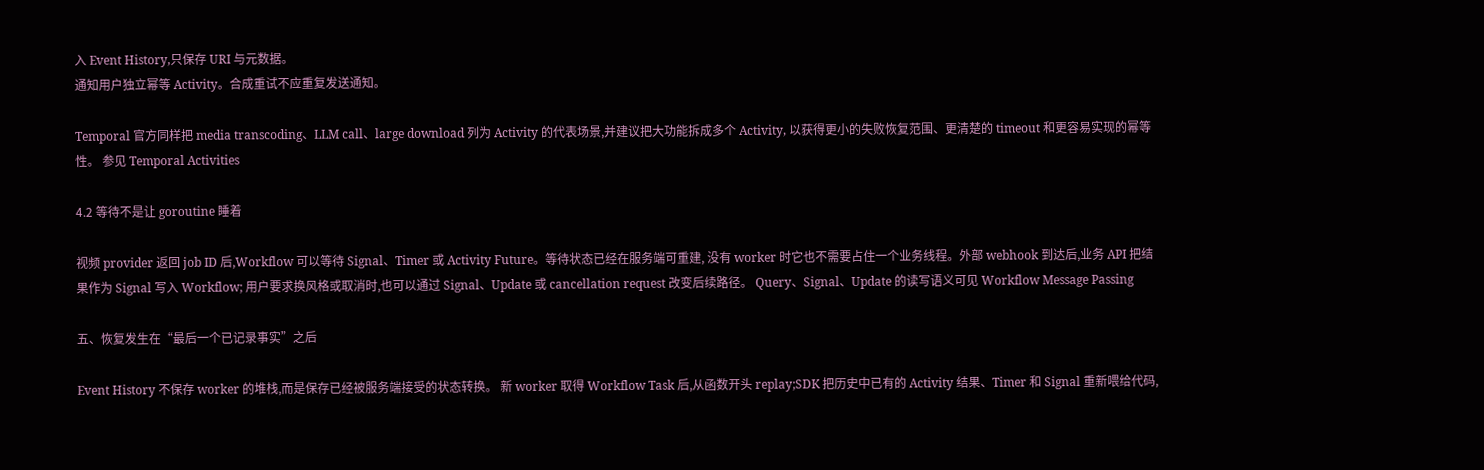入 Event History,只保存 URI 与元数据。
通知用户独立幂等 Activity。合成重试不应重复发送通知。

Temporal 官方同样把 media transcoding、LLM call、large download 列为 Activity 的代表场景,并建议把大功能拆成多个 Activity, 以获得更小的失败恢复范围、更清楚的 timeout 和更容易实现的幂等性。 参见 Temporal Activities

4.2 等待不是让 goroutine 睡着

视频 provider 返回 job ID 后,Workflow 可以等待 Signal、Timer 或 Activity Future。等待状态已经在服务端可重建, 没有 worker 时它也不需要占住一个业务线程。外部 webhook 到达后,业务 API 把结果作为 Signal 写入 Workflow; 用户要求换风格或取消时,也可以通过 Signal、Update 或 cancellation request 改变后续路径。 Query、Signal、Update 的读写语义可见 Workflow Message Passing

五、恢复发生在“最后一个已记录事实”之后

Event History 不保存 worker 的堆栈,而是保存已经被服务端接受的状态转换。 新 worker 取得 Workflow Task 后,从函数开头 replay;SDK 把历史中已有的 Activity 结果、Timer 和 Signal 重新喂给代码,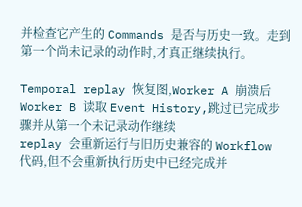并检查它产生的 Commands 是否与历史一致。走到第一个尚未记录的动作时,才真正继续执行。

Temporal replay 恢复图,Worker A 崩溃后 Worker B 读取 Event History,跳过已完成步骤并从第一个未记录动作继续
replay 会重新运行与旧历史兼容的 Workflow 代码,但不会重新执行历史中已经完成并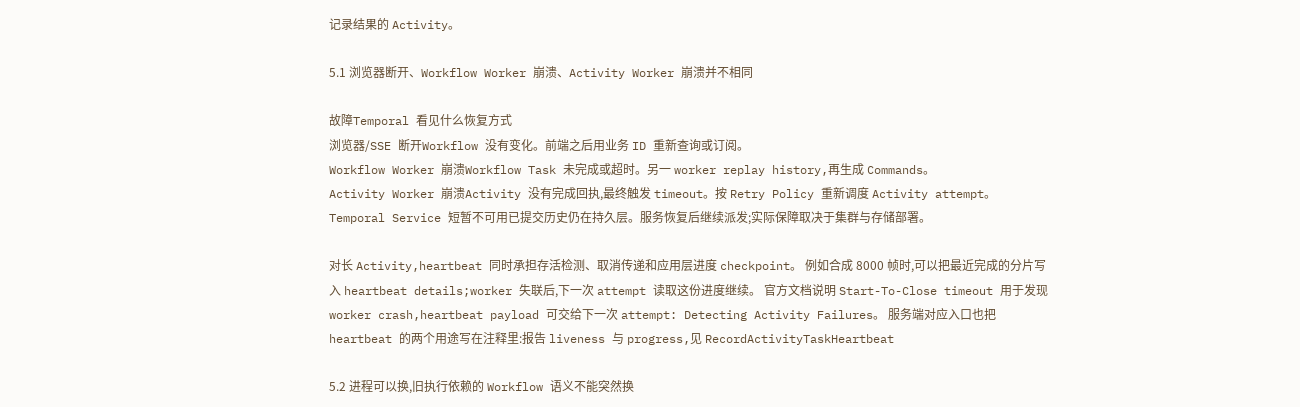记录结果的 Activity。

5.1 浏览器断开、Workflow Worker 崩溃、Activity Worker 崩溃并不相同

故障Temporal 看见什么恢复方式
浏览器/SSE 断开Workflow 没有变化。前端之后用业务 ID 重新查询或订阅。
Workflow Worker 崩溃Workflow Task 未完成或超时。另一 worker replay history,再生成 Commands。
Activity Worker 崩溃Activity 没有完成回执,最终触发 timeout。按 Retry Policy 重新调度 Activity attempt。
Temporal Service 短暂不可用已提交历史仍在持久层。服务恢复后继续派发;实际保障取决于集群与存储部署。

对长 Activity,heartbeat 同时承担存活检测、取消传递和应用层进度 checkpoint。 例如合成 8000 帧时,可以把最近完成的分片写入 heartbeat details;worker 失联后,下一次 attempt 读取这份进度继续。 官方文档说明 Start-To-Close timeout 用于发现 worker crash,heartbeat payload 可交给下一次 attempt: Detecting Activity Failures。 服务端对应入口也把 heartbeat 的两个用途写在注释里:报告 liveness 与 progress,见 RecordActivityTaskHeartbeat

5.2 进程可以换,旧执行依赖的 Workflow 语义不能突然换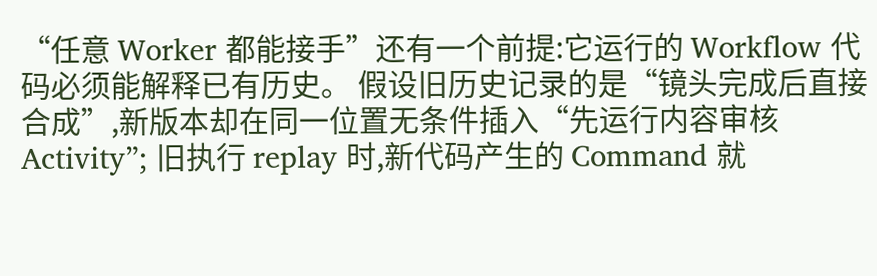“任意 Worker 都能接手”还有一个前提:它运行的 Workflow 代码必须能解释已有历史。 假设旧历史记录的是“镜头完成后直接合成”,新版本却在同一位置无条件插入“先运行内容审核 Activity”; 旧执行 replay 时,新代码产生的 Command 就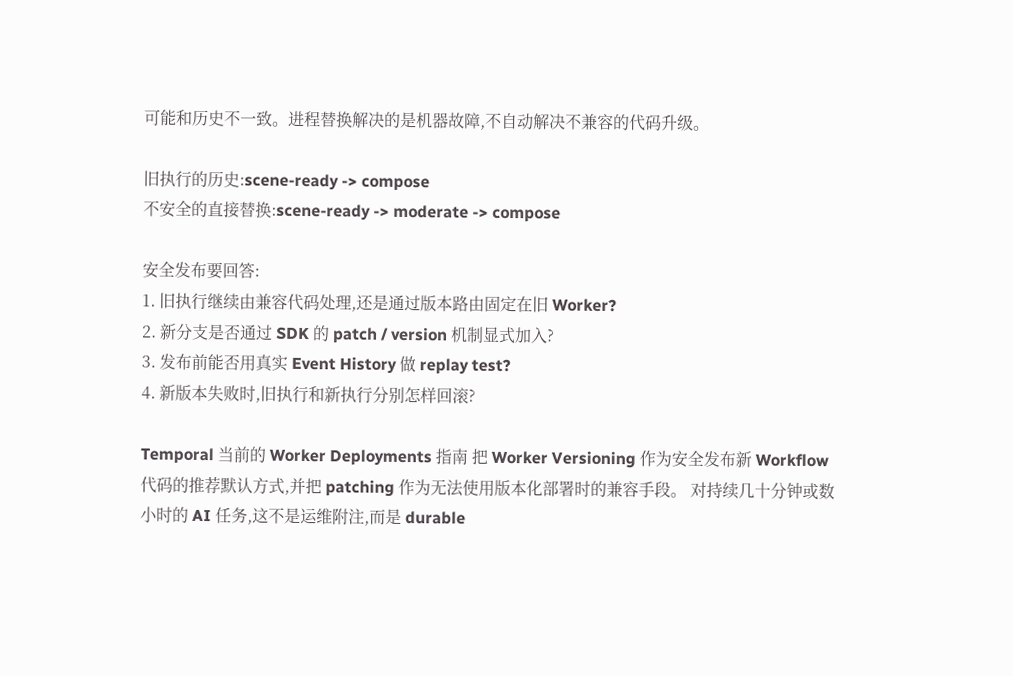可能和历史不一致。进程替换解决的是机器故障,不自动解决不兼容的代码升级。

旧执行的历史:scene-ready -> compose
不安全的直接替换:scene-ready -> moderate -> compose

安全发布要回答:
1. 旧执行继续由兼容代码处理,还是通过版本路由固定在旧 Worker?
2. 新分支是否通过 SDK 的 patch / version 机制显式加入?
3. 发布前能否用真实 Event History 做 replay test?
4. 新版本失败时,旧执行和新执行分别怎样回滚?

Temporal 当前的 Worker Deployments 指南 把 Worker Versioning 作为安全发布新 Workflow 代码的推荐默认方式,并把 patching 作为无法使用版本化部署时的兼容手段。 对持续几十分钟或数小时的 AI 任务,这不是运维附注,而是 durable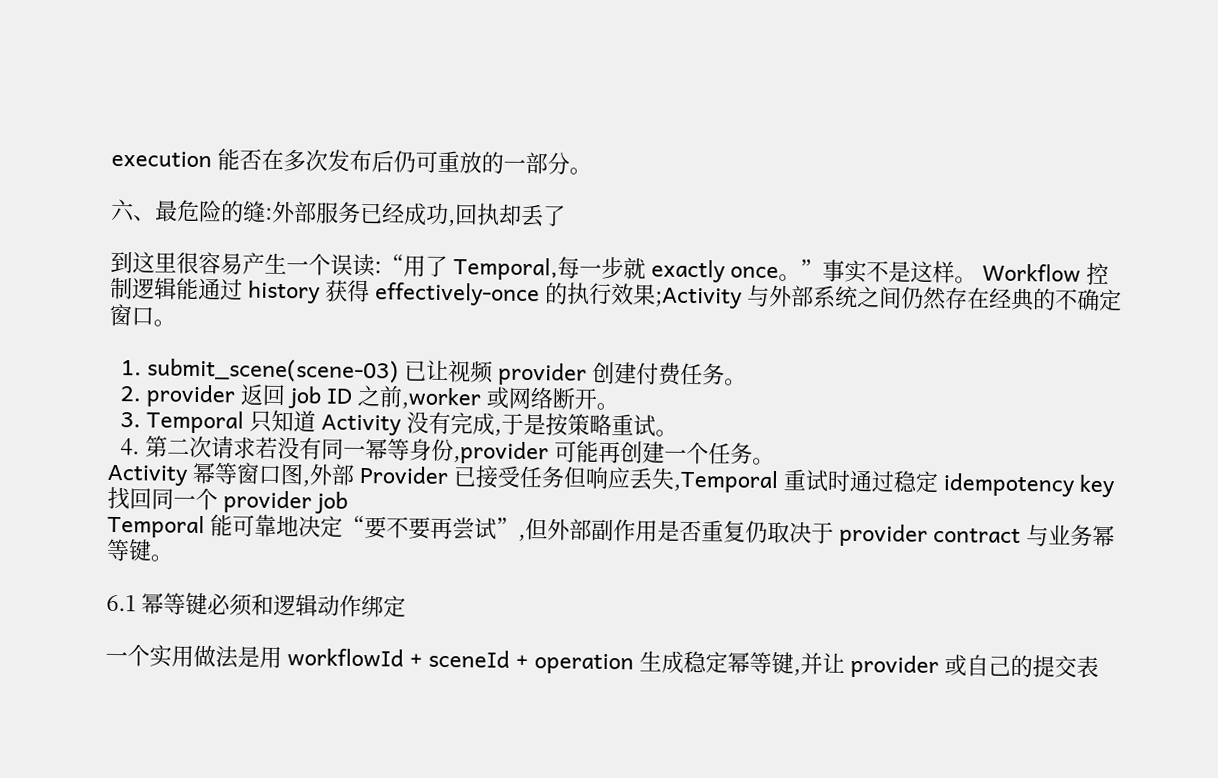execution 能否在多次发布后仍可重放的一部分。

六、最危险的缝:外部服务已经成功,回执却丢了

到这里很容易产生一个误读:“用了 Temporal,每一步就 exactly once。”事实不是这样。 Workflow 控制逻辑能通过 history 获得 effectively-once 的执行效果;Activity 与外部系统之间仍然存在经典的不确定窗口。

  1. submit_scene(scene-03) 已让视频 provider 创建付费任务。
  2. provider 返回 job ID 之前,worker 或网络断开。
  3. Temporal 只知道 Activity 没有完成,于是按策略重试。
  4. 第二次请求若没有同一幂等身份,provider 可能再创建一个任务。
Activity 幂等窗口图,外部 Provider 已接受任务但响应丢失,Temporal 重试时通过稳定 idempotency key 找回同一个 provider job
Temporal 能可靠地决定“要不要再尝试”,但外部副作用是否重复仍取决于 provider contract 与业务幂等键。

6.1 幂等键必须和逻辑动作绑定

一个实用做法是用 workflowId + sceneId + operation 生成稳定幂等键,并让 provider 或自己的提交表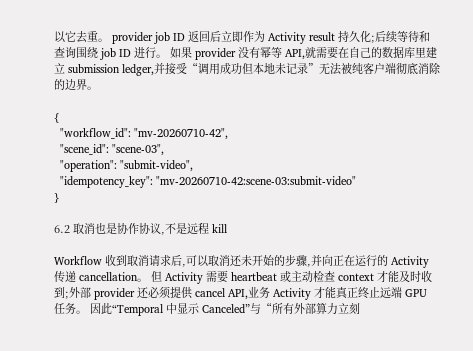以它去重。 provider job ID 返回后立即作为 Activity result 持久化;后续等待和查询围绕 job ID 进行。 如果 provider 没有幂等 API,就需要在自己的数据库里建立 submission ledger,并接受“调用成功但本地未记录”无法被纯客户端彻底消除的边界。

{
  "workflow_id": "mv-20260710-42",
  "scene_id": "scene-03",
  "operation": "submit-video",
  "idempotency_key": "mv-20260710-42:scene-03:submit-video"
}

6.2 取消也是协作协议,不是远程 kill

Workflow 收到取消请求后,可以取消还未开始的步骤,并向正在运行的 Activity 传递 cancellation。 但 Activity 需要 heartbeat 或主动检查 context 才能及时收到;外部 provider 还必须提供 cancel API,业务 Activity 才能真正终止远端 GPU 任务。 因此“Temporal 中显示 Canceled”与“所有外部算力立刻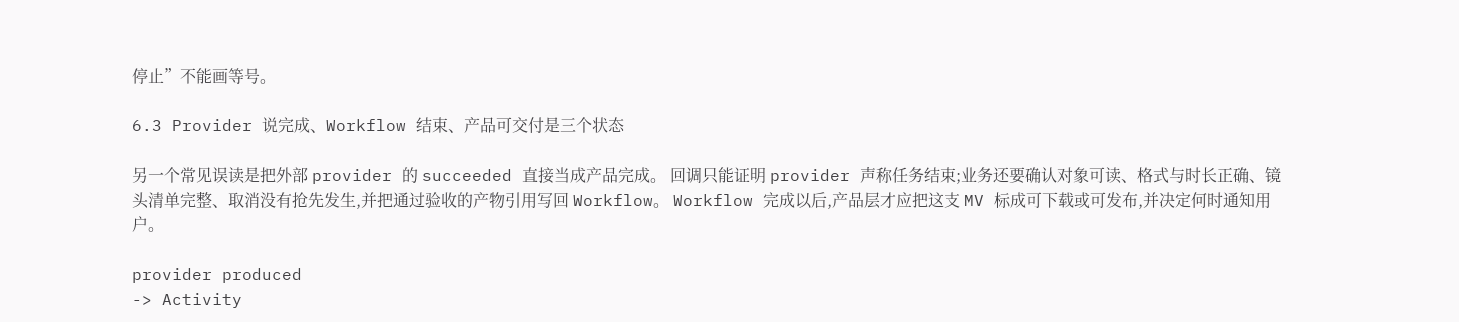停止”不能画等号。

6.3 Provider 说完成、Workflow 结束、产品可交付是三个状态

另一个常见误读是把外部 provider 的 succeeded 直接当成产品完成。 回调只能证明 provider 声称任务结束;业务还要确认对象可读、格式与时长正确、镜头清单完整、取消没有抢先发生,并把通过验收的产物引用写回 Workflow。 Workflow 完成以后,产品层才应把这支 MV 标成可下载或可发布,并决定何时通知用户。

provider produced
-> Activity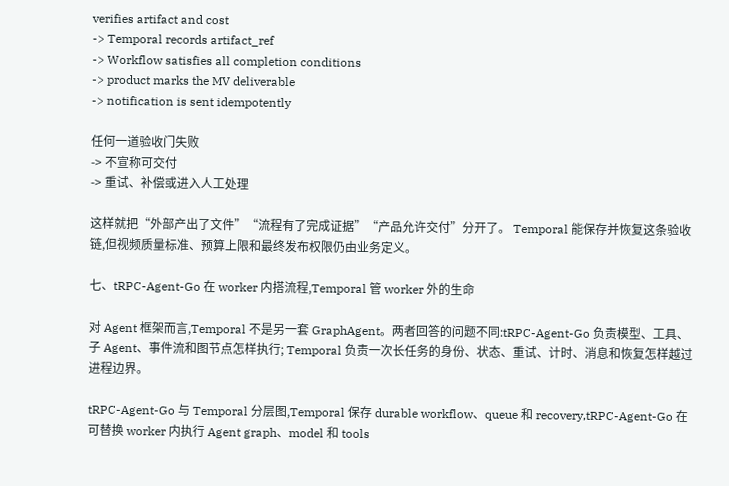verifies artifact and cost
-> Temporal records artifact_ref
-> Workflow satisfies all completion conditions
-> product marks the MV deliverable
-> notification is sent idempotently

任何一道验收门失败
-> 不宣称可交付
-> 重试、补偿或进入人工处理

这样就把“外部产出了文件”“流程有了完成证据”“产品允许交付”分开了。 Temporal 能保存并恢复这条验收链,但视频质量标准、预算上限和最终发布权限仍由业务定义。

七、tRPC-Agent-Go 在 worker 内搭流程,Temporal 管 worker 外的生命

对 Agent 框架而言,Temporal 不是另一套 GraphAgent。两者回答的问题不同:tRPC-Agent-Go 负责模型、工具、子 Agent、事件流和图节点怎样执行; Temporal 负责一次长任务的身份、状态、重试、计时、消息和恢复怎样越过进程边界。

tRPC-Agent-Go 与 Temporal 分层图,Temporal 保存 durable workflow、queue 和 recovery,tRPC-Agent-Go 在可替换 worker 内执行 Agent graph、model 和 tools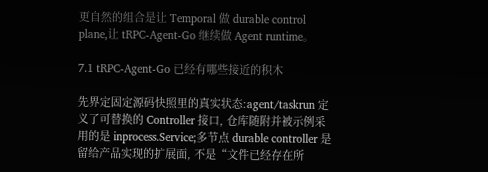更自然的组合是让 Temporal 做 durable control plane,让 tRPC-Agent-Go 继续做 Agent runtime。

7.1 tRPC-Agent-Go 已经有哪些接近的积木

先界定固定源码快照里的真实状态:agent/taskrun 定义了可替换的 Controller 接口, 仓库随附并被示例采用的是 inprocess.Service;多节点 durable controller 是留给产品实现的扩展面, 不是“文件已经存在所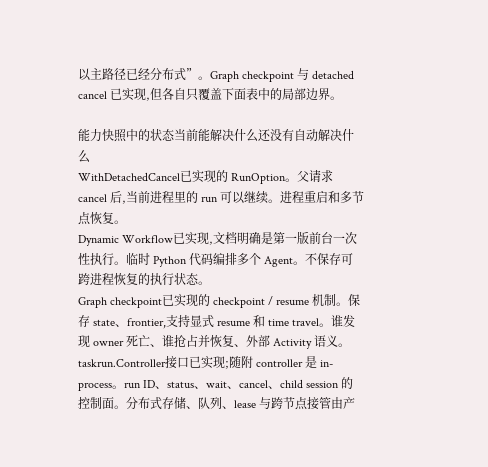以主路径已经分布式”。Graph checkpoint 与 detached cancel 已实现,但各自只覆盖下面表中的局部边界。

能力快照中的状态当前能解决什么还没有自动解决什么
WithDetachedCancel已实现的 RunOption。父请求 cancel 后,当前进程里的 run 可以继续。进程重启和多节点恢复。
Dynamic Workflow已实现,文档明确是第一版前台一次性执行。临时 Python 代码编排多个 Agent。不保存可跨进程恢复的执行状态。
Graph checkpoint已实现的 checkpoint / resume 机制。保存 state、frontier,支持显式 resume 和 time travel。谁发现 owner 死亡、谁抢占并恢复、外部 Activity 语义。
taskrun.Controller接口已实现;随附 controller 是 in-process。run ID、status、wait、cancel、child session 的控制面。分布式存储、队列、lease 与跨节点接管由产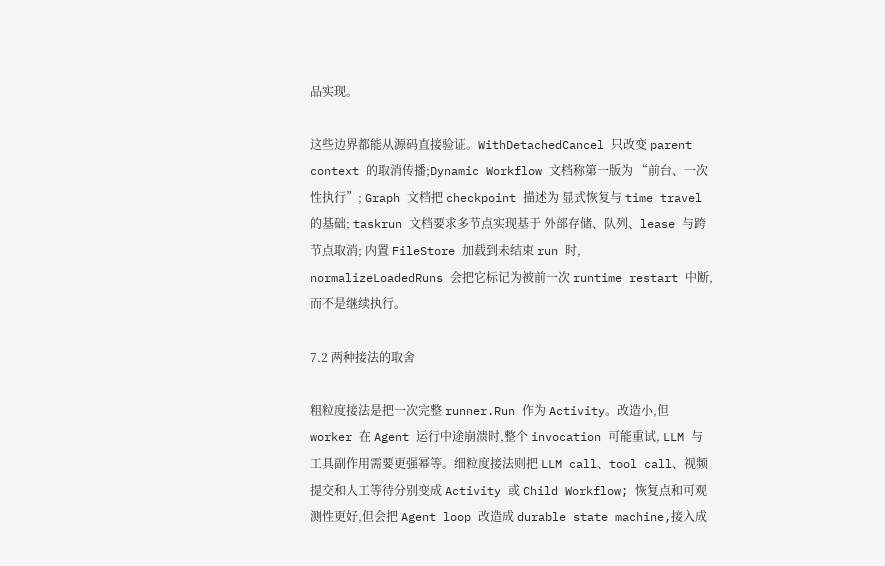品实现。

这些边界都能从源码直接验证。WithDetachedCancel 只改变 parent context 的取消传播;Dynamic Workflow 文档称第一版为 “前台、一次性执行”; Graph 文档把 checkpoint 描述为 显式恢复与 time travel 的基础; taskrun 文档要求多节点实现基于 外部存储、队列、lease 与跨节点取消; 内置 FileStore 加载到未结束 run 时, normalizeLoadedRuns 会把它标记为被前一次 runtime restart 中断,而不是继续执行。

7.2 两种接法的取舍

粗粒度接法是把一次完整 runner.Run 作为 Activity。改造小,但 worker 在 Agent 运行中途崩溃时,整个 invocation 可能重试, LLM 与工具副作用需要更强幂等。细粒度接法则把 LLM call、tool call、视频提交和人工等待分别变成 Activity 或 Child Workflow; 恢复点和可观测性更好,但会把 Agent loop 改造成 durable state machine,接入成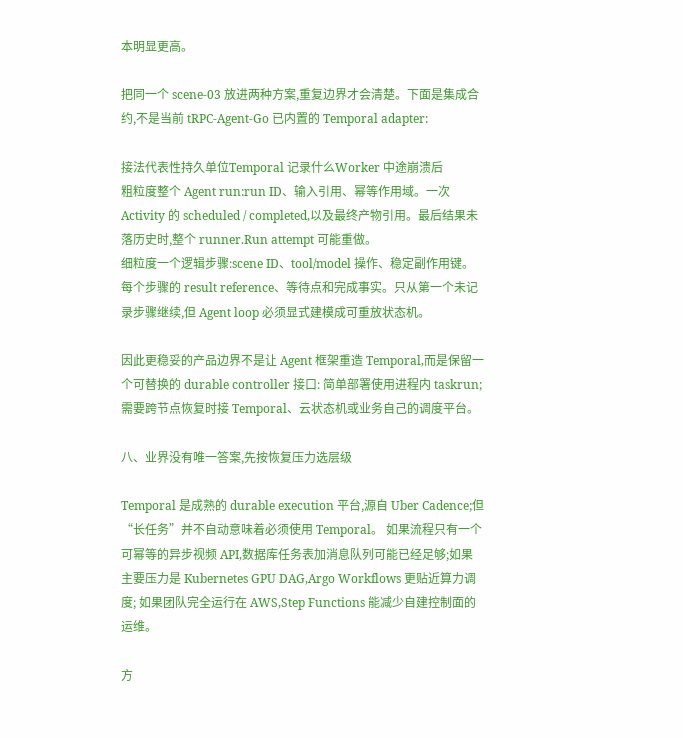本明显更高。

把同一个 scene-03 放进两种方案,重复边界才会清楚。下面是集成合约,不是当前 tRPC-Agent-Go 已内置的 Temporal adapter:

接法代表性持久单位Temporal 记录什么Worker 中途崩溃后
粗粒度整个 Agent run:run ID、输入引用、幂等作用域。一次 Activity 的 scheduled / completed,以及最终产物引用。最后结果未落历史时,整个 runner.Run attempt 可能重做。
细粒度一个逻辑步骤:scene ID、tool/model 操作、稳定副作用键。每个步骤的 result reference、等待点和完成事实。只从第一个未记录步骤继续,但 Agent loop 必须显式建模成可重放状态机。

因此更稳妥的产品边界不是让 Agent 框架重造 Temporal,而是保留一个可替换的 durable controller 接口: 简单部署使用进程内 taskrun;需要跨节点恢复时接 Temporal、云状态机或业务自己的调度平台。

八、业界没有唯一答案,先按恢复压力选层级

Temporal 是成熟的 durable execution 平台,源自 Uber Cadence;但“长任务”并不自动意味着必须使用 Temporal。 如果流程只有一个可幂等的异步视频 API,数据库任务表加消息队列可能已经足够;如果主要压力是 Kubernetes GPU DAG,Argo Workflows 更贴近算力调度; 如果团队完全运行在 AWS,Step Functions 能减少自建控制面的运维。

方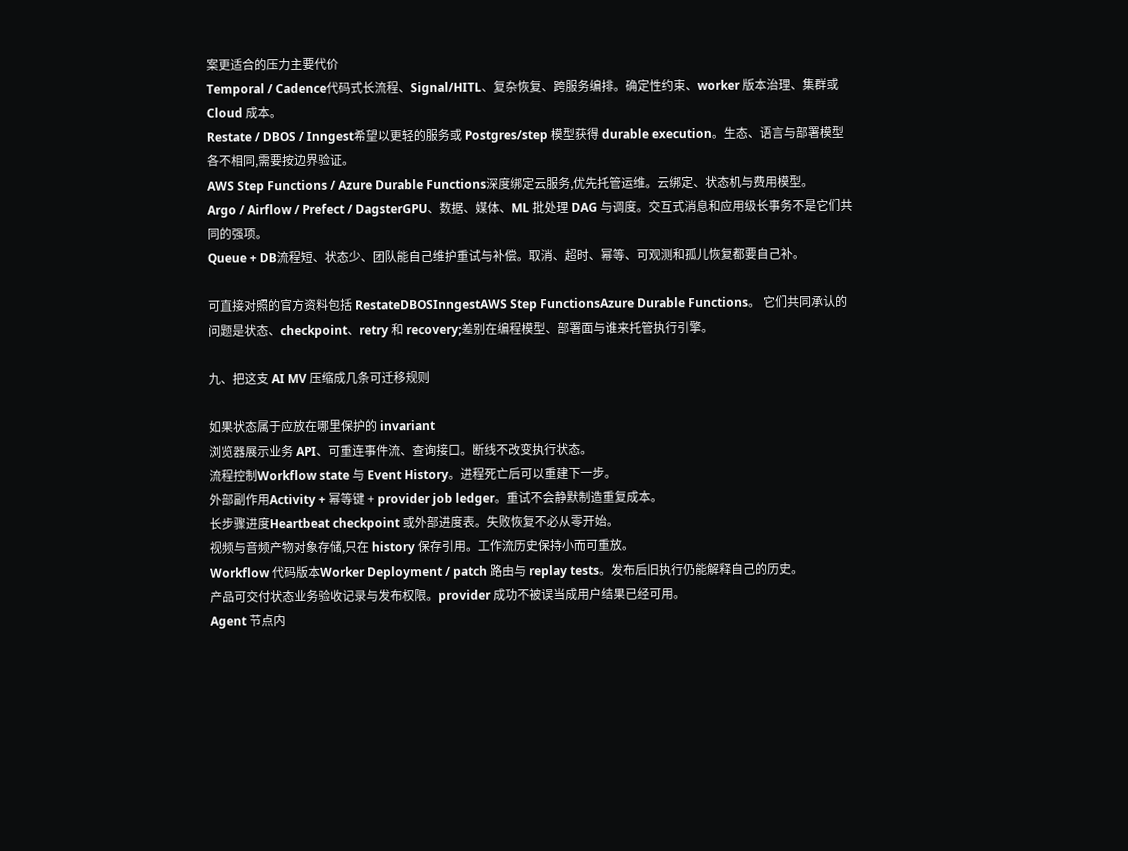案更适合的压力主要代价
Temporal / Cadence代码式长流程、Signal/HITL、复杂恢复、跨服务编排。确定性约束、worker 版本治理、集群或 Cloud 成本。
Restate / DBOS / Inngest希望以更轻的服务或 Postgres/step 模型获得 durable execution。生态、语言与部署模型各不相同,需要按边界验证。
AWS Step Functions / Azure Durable Functions深度绑定云服务,优先托管运维。云绑定、状态机与费用模型。
Argo / Airflow / Prefect / DagsterGPU、数据、媒体、ML 批处理 DAG 与调度。交互式消息和应用级长事务不是它们共同的强项。
Queue + DB流程短、状态少、团队能自己维护重试与补偿。取消、超时、幂等、可观测和孤儿恢复都要自己补。

可直接对照的官方资料包括 RestateDBOSInngestAWS Step FunctionsAzure Durable Functions。 它们共同承认的问题是状态、checkpoint、retry 和 recovery;差别在编程模型、部署面与谁来托管执行引擎。

九、把这支 AI MV 压缩成几条可迁移规则

如果状态属于应放在哪里保护的 invariant
浏览器展示业务 API、可重连事件流、查询接口。断线不改变执行状态。
流程控制Workflow state 与 Event History。进程死亡后可以重建下一步。
外部副作用Activity + 幂等键 + provider job ledger。重试不会静默制造重复成本。
长步骤进度Heartbeat checkpoint 或外部进度表。失败恢复不必从零开始。
视频与音频产物对象存储,只在 history 保存引用。工作流历史保持小而可重放。
Workflow 代码版本Worker Deployment / patch 路由与 replay tests。发布后旧执行仍能解释自己的历史。
产品可交付状态业务验收记录与发布权限。provider 成功不被误当成用户结果已经可用。
Agent 节点内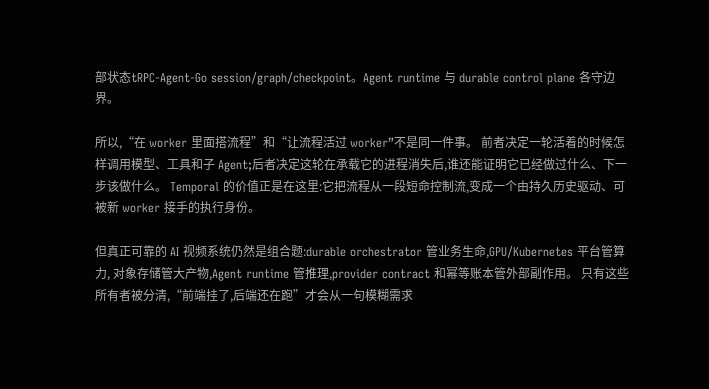部状态tRPC-Agent-Go session/graph/checkpoint。Agent runtime 与 durable control plane 各守边界。

所以,“在 worker 里面搭流程”和“让流程活过 worker”不是同一件事。 前者决定一轮活着的时候怎样调用模型、工具和子 Agent;后者决定这轮在承载它的进程消失后,谁还能证明它已经做过什么、下一步该做什么。 Temporal 的价值正是在这里:它把流程从一段短命控制流,变成一个由持久历史驱动、可被新 worker 接手的执行身份。

但真正可靠的 AI 视频系统仍然是组合题:durable orchestrator 管业务生命,GPU/Kubernetes 平台管算力, 对象存储管大产物,Agent runtime 管推理,provider contract 和幂等账本管外部副作用。 只有这些所有者被分清,“前端挂了,后端还在跑”才会从一句模糊需求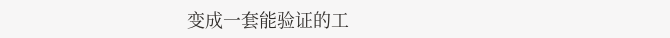变成一套能验证的工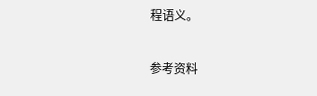程语义。

参考资料